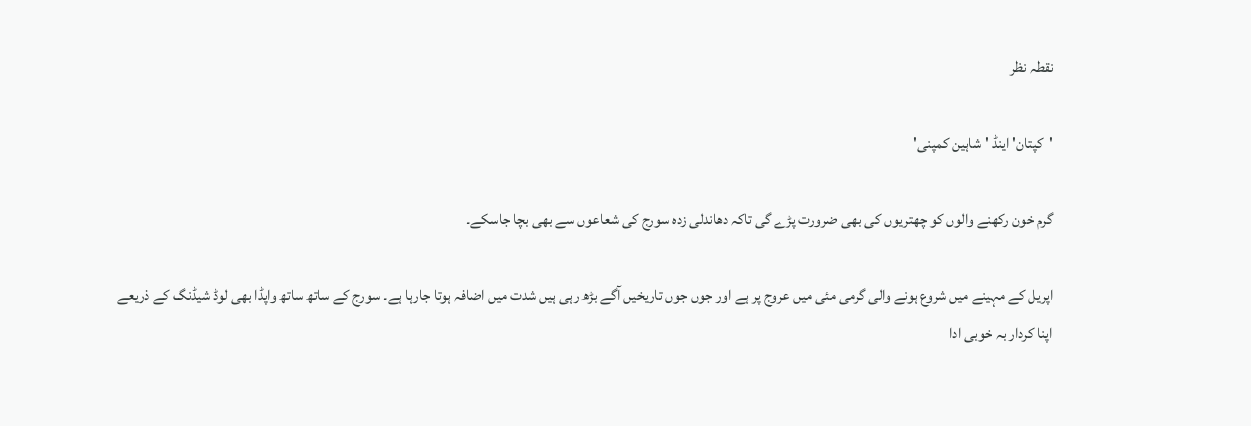نقطہ نظر

'کپتان' اینڈ 'شاہین کمپنی'

گرم خون رکھنے والوں کو چھتریوں کی بھی ضرورت پڑے گی تاکہ دھاندلی زدہ سورج کی شعاعوں سے بھی بچا جاسکے۔

اپریل کے مہینے میں شروع ہونے والی گرمی مئی میں عروج پر ہے اور جوں جوں تاریخیں آگے بڑھ رہی ہیں شدت میں اضافہ ہوتا جارہا ہے۔ سورج کے ساتھ ساتھ واپڈا بھی لوڈ شیڈنگ کے ذریعے اپنا کردار بہ خوبی ادا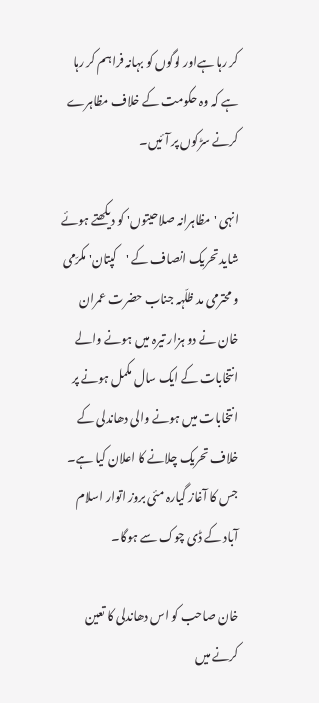کر رہا ہےاور لوگوں کو بہانہ فراہم کر رہا ہے کہ وہ حکومت کے خلاف مظاہرے کرنے سڑکوں پر آئیں۔

انہی 'مظاہرانہ صلاحیتوں' کو دیکھتے ہوئے شاید تحریک انصاف کے 'کپتان' مکرّمی و محترمی مد ظلّہہ جناب حضرت عمران خان نے دو ہزار تیرہ میں ہونے والے انتخابات کے ایک سال مکمل ہونے پر انتخابات میں ہونے والی دھاندلی کے خلاف تحریک چلانے کا اعلان کیا ہے۔ جس کا آغاز گیارہ مئی بروز اتوار اسلام آباد کے ڈی چوک سے ہوگا۔

خان صاحب کو اس دھاندلی کا تعین کرنے میں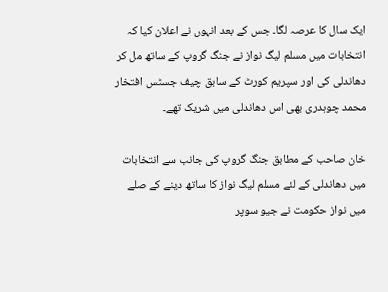ایک سال کا عرصہ لگا۔ جس کے بعد انہوں نے اعلان کیا کہ انتخابات میں مسلم لیگ نواز نے جنگ گروپ کے ساتھ مل کر دھاندلی کی اور سپریم کورٹ کے سابق چیف جسٹس افتخار محمد چوہدری بھی اس دھاندلی میں شریک تھے۔

خان صاحب کے مطابق جنگ گروپ کی جانب سے انتخابات میں دھاندلی کے لئے مسلم لیگ نواز کا ساتھ دینے کے صلے میں نواز حکومت نے جیو سوپر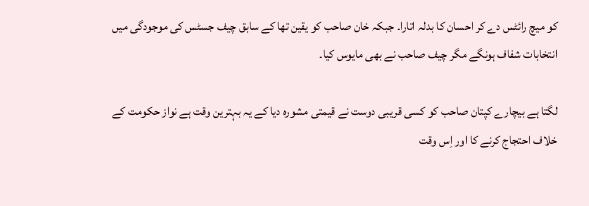کو میچ رائٹس دے کر احسان کا بدلہ اتارا۔ جبکہ خان صاحب کو یقین تھا کے سابق چیف جسٹس کی موجودگی میں انتخابات شفاف ہونگے مگر چیف صاحب نے بھی مایوس کیا۔

لگتا ہے بیچارے کپتان صاحب کو کسی قریبی دوست نے قیمتی مشورہ دیا کے یہ بہترین وقت ہے نواز حکومت کے خلاف احتجاج کرنے کا اور اِس وقت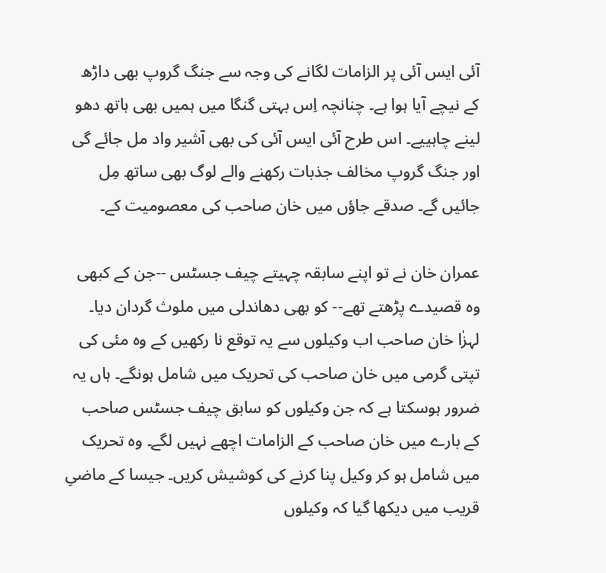آئی ایس آئی پر الزامات لگانے کی وجہ سے جنگ گروپ بھی داڑھ کے نیچے آیا ہوا ہے۔ چنانچہ اِس بہتی گنگا میں ہمیں بھی ہاتھ دھو لینے چاہییے۔ اس طرح آئی ایس آئی کی بھی آشیر واد مل جائے گی اور جنگ گروپ مخالف جذبات رکھنے والے لوگ بھی ساتھ مِل جائیں گے۔ صدقے جاؤں میں خان صاحب کی معصومیت کے۔

عمران خان نے تو اپنے سابقہ چہیتے چیف جسٹس --جن کے کبھی وہ قصیدے پڑھتے تھے-- کو بھی دھاندلی میں ملوث گردان دیا۔ لہزٰا خان صاحب اب وکیلوں سے یہ توقع نا رکھیں کے وہ مئی کی تپتی گرمی میں خان صاحب کی تحریک میں شامل ہونگے۔ ہاں یہ ضرور ہوسکتا ہے کہ جن وکیلوں کو سابق چیف جسٹس صاحب کے بارے میں خان صاحب کے الزامات اچھے نہیں لگے۔ وہ تحریک میں شامل ہو کر وکیل پنا کرنے کی کوشیش کریں۔ جیسا کے ماضیِ قریب میں دیکھا گیا کہ وکیلوں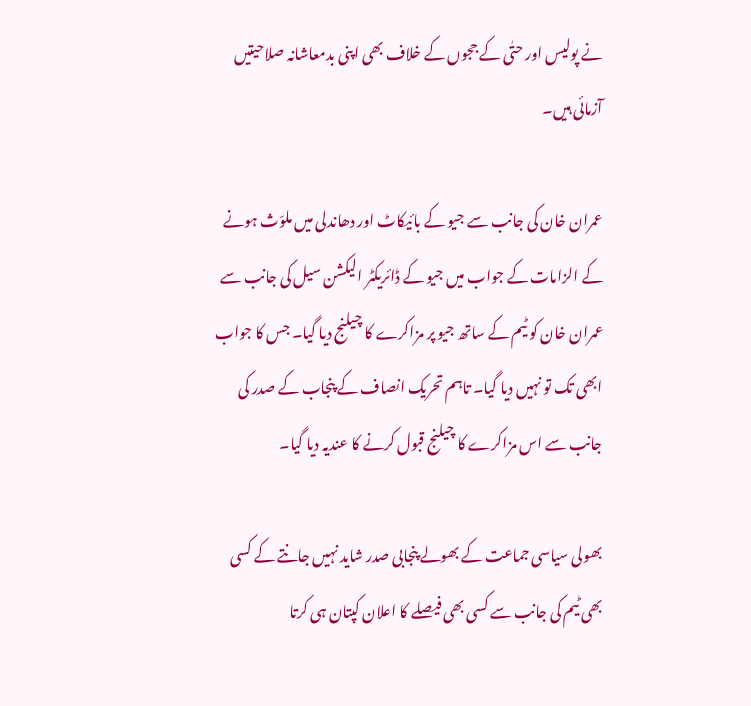نے پولیس اور حتٰی کے ججوں کے خلاف بھی اپنی بدمعاشانہ صلاحیتیں آزمائی ہیں۔

عمران خان کی جانب سے جیو کے بائیکاٹ اور دھاندلی میں ملوّث ہونے کے الزامات کے جواب میں جیو کے ڈائریکٹر الیکشن سیل کی جانب سے عمران خان کو ٹیم کے ساتھ جیو پر مزاکرے کا چیلنج دیا گیا۔ جس کا جواب ابھی تک تو نہیں دیا گیا۔ تاہم تحریک انصاف کے پنجاب کے صدر کی جانب سے اس مزاکرے کا چیلنج قبول کرنے کا عندیہ دیا گیا۔

بھولی سیاسی جماعت کے بھولے پنجابی صدر شاید نہیں جانتے کے کسی بھی ٹیم کی جانب سے کسی بھی فیصلے کا اعلان کپتان ہی کرتا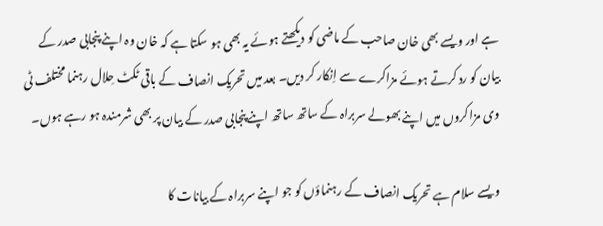ہے اور ویسے بھی خان صاحب کے ماضی کو دیکھتے ہوئے یہ بھی ہو سکتا ہے کہ خان وہ اپنے پنجابی صدر کے بیان کو رد کرتے ہوئے مزاکرے سے اِنکار کر دیں۔ بعد میں تحریک انصاف کے باقی ٹکٹ حِلال رہنما مختلف ٹی وی مزاکروں میں اپنے بھولے سربراہ کے ساتھ ساتھ اپنے پنجابی صدر کے بیان پر بھی شرمندہ ہو رہے ہوں۔

ویسے سلام ہے تحریک انصاف کے رہنماؤں کو جو اپنے سربراہ کے بیانات کا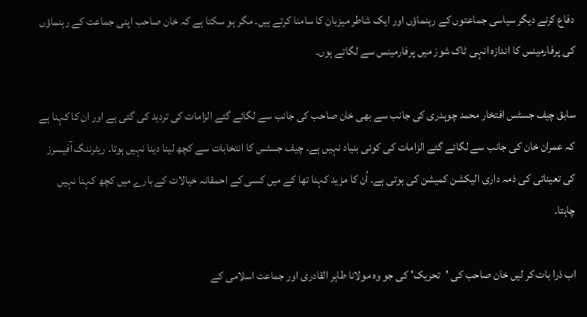دفاع کرنے دیگر سیاسی جماعتوں کے رہنماؤں اور ایک شاطر میزبان کا سامنا کرتے ہیں۔ مگر ہو سکتا ہے کہ خان صاحب اپنی جماعت کے رہنماؤں کی پرفارمینس کا اندازہ انہی ٹاک شوز میں پرفارمینس سے لگاتے ہوں۔

سابق چیف جسٹس افتخار محمد چوہدری کی جانب سے بھی خان صاحب کی جانب سے لگائے گئے الزامات کی تردید کی گئی ہے اور ان کا کہنا ہے کہ عمران خان کی جانب سے لگائے گئے الزامات کی کوئی بنیاد نہیں ہے۔ چیف جسٹس کا انتخابات سے کچھ لینا دینا نہیں ہوتا۔ ریٹرننگ آفیسرز کی تعیناتی کی ذمہ داری الیکشن کمیشن کی ہوتی ہے۔ اُن کا مزید کہنا تھا کے میں کسی کے احمقانہ خیالات کے بارے میں کچھ کہنا نہیں چاہتا۔

اب ذرا بات کر لیں خان صاحب کی 'تحریک' کی جو وہ مولانا طاہر القادری اور جماعت اسلامی کے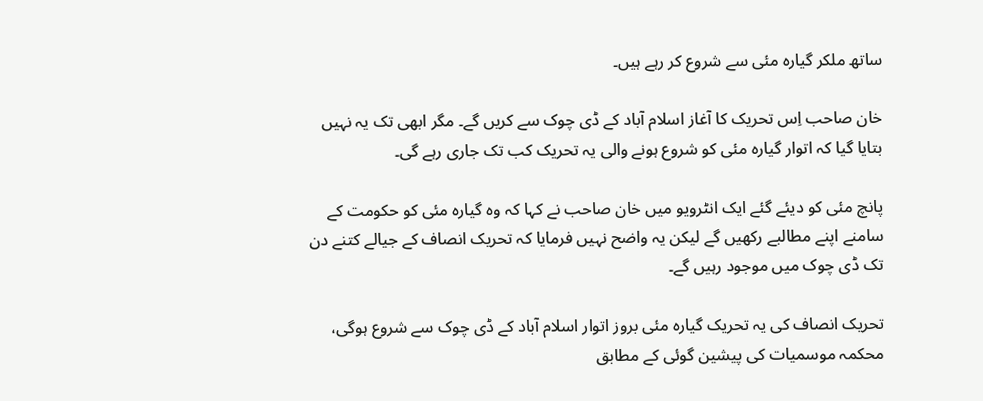ساتھ ملکر گیارہ مئی سے شروع کر رہے ہیں۔

خان صاحب اِس تحریک کا آغاز اسلام آباد کے ڈی چوک سے کریں گے۔ مگر ابھی تک یہ نہیں بتایا گیا کہ اتوار گیارہ مئی کو شروع ہونے والی یہ تحریک کب تک جاری رہے گی۔

پانچ مئی کو دیئے گئے ایک انٹرویو میں خان صاحب نے کہا کہ وہ گیارہ مئی کو حکومت کے سامنے اپنے مطالبے رکھیں گے لیکن یہ واضح نہیں فرمایا کہ تحریک انصاف کے جیالے کتنے دن تک ڈی چوک میں موجود رہیں گے۔

تحریک انصاف کی یہ تحریک گیارہ مئی بروز اتوار اسلام آباد کے ڈی چوک سے شروع ہوگی، محکمہ موسمیات کی پیشین گوئی کے مطابق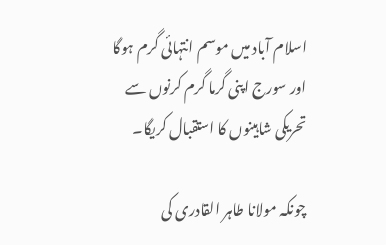اسلام آباد میں موسم انتہائی گرم ہوگا اور سورج اپنی گرما گرم کرنوں سے تحریکی شاہینوں کا استقبال کریگا۔

چونکہ مولانا طاہر القادری کی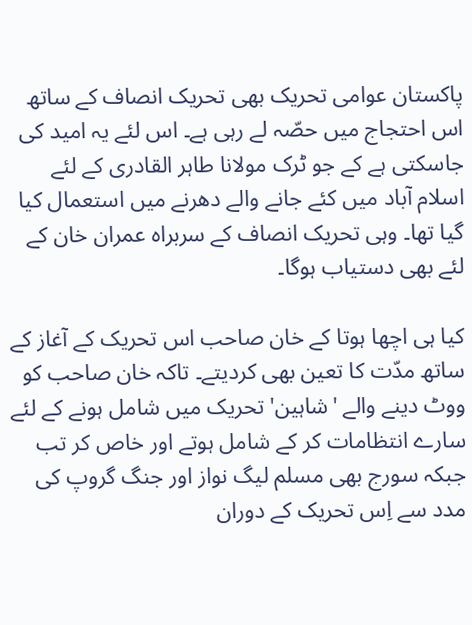پاکستان عوامی تحریک بھی تحریک انصاف کے ساتھ اس احتجاج میں حصّہ لے رہی ہے۔ اس لئے یہ امید کی جاسکتی ہے کے جو ٹرک مولانا طاہر القادری کے لئے اسلام آباد میں کئے جانے والے دھرنے میں استعمال کیا گیا تھا۔ وہی تحریک انصاف کے سربراہ عمران خان کے لئے بھی دستیاب ہوگا۔

کیا ہی اچھا ہوتا کے خان صاحب اس تحریک کے آغاز کے ساتھ مدّت کا تعین بھی کردیتے۔ تاکہ خان صاحب کو ووٹ دینے والے 'شاہین' تحریک میں شامل ہونے کے لئے سارے انتظامات کر کے شامل ہوتے اور خاص کر تب جبکہ سورج بھی مسلم لیگ نواز اور جنگ گروپ کی مدد سے اِس تحریک کے دوران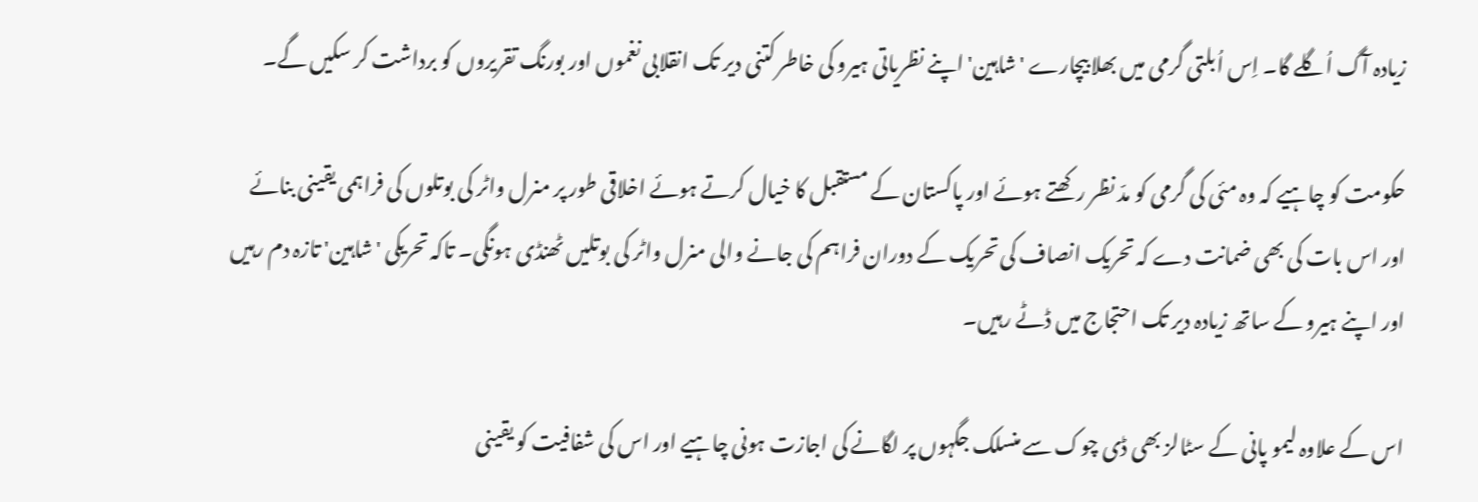زیادہ آگ اُگلے گا۔ اِس اُبلتی گرمی میں بھلا بیچارے 'شاہین' اپنے نظریاتی ہیرو کی خاطر کتنی دیر تک انقلابی نغموں اور بورنگ تقریروں کو برداشت کر سکیں گے۔

حکومت کو چاہیے کہ وہ مئی کی گرمی کو مدّ نظر رکھتے ہوئے اور پاکستان کے مستقبل کا خیال کرتے ہوئے اخلاقی طور پر منرل واٹر کی بوتلوں کی فراہمی یقینی بنائے اور اس بات کی بھی ضمانت دے کہ تحریک انصاف کی تحریک کے دوران فراہم کی جانے والی منرل واٹر کی بوتلیں ٹھنڈی ہونگی۔ تاکہ تحریکی 'شاہین' تازہ دم رہیں اور اپنے ہیرو کے ساتھ زیادہ دیر تک احتجاج میں ڈٹے رہیں۔

اس کے علاوہ لیمو پانی کے سٹالز بھی ڈی چوک سے منسلک جگہوں پر لگانے کی اجازت ہونی چاہیے اور اس کی شفافیت کو یقینی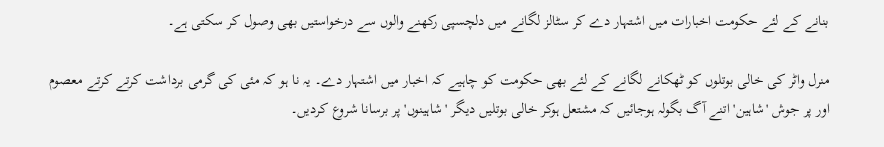بنانے کے لئے حکومت اخبارات میں اشتہار دے کر سٹالز لگانے میں دلچسپی رکھنے والوں سے درخواستیں بھی وصول کر سکتی ہے۔

منرل واٹر کی خالی بوتلوں کو ٹھکانے لگانے کے لئے بھی حکومت کو چاہیے کہ اخبار میں اشتہار دے۔ یہ نا ہو کہ مئی کی گرمی برداشت کرتے کرتے معصوم اور پر جوش 'شاہین' اتنے آگ بگولہ ہوجائیں کہ مشتعل ہوکر خالی بوتلیں دیگر 'شاہینوں' پر برسانا شروع کردیں۔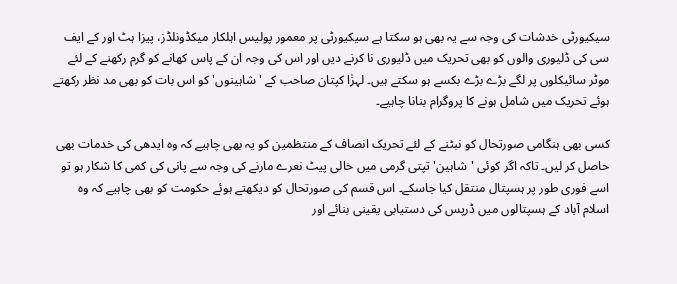سیکیورٹی خدشات کی وجہ سے یہ بھی ہو سکتا ہے سیکیورٹی پر معمور پولیس اہلکار میکڈونلڈز، پیزا ہٹ اور کے ایف سی کی ڈلیوری والوں کو بھی تحریک میں ڈلیوری نا کرنے دیں اور اس کی وجہ ان کے پاس کھانے کو گرم رکھنے کے لئے موٹر سائیکلوں پر لگے بڑے بڑے بکسے ہو سکتے ہیں۔ لہزٰا کپتان صاحب کے 'شاہینوں' کو اس بات کو بھی مد نظر رکھتے ہوئے تحریک میں شامل ہونے کا پروگرام بنانا چاہیے۔

کسی بھی ہنگامی صورتحال کو نبٹنے کے لئے تحریک انصاف کے منتظمین کو یہ بھی چاہیے کہ وہ ایدھی کی خدمات بھی حاصل کر لیں۔ تاکہ اگر کوئی 'شاہین' تپتی گرمی میں خالی پیٹ نعرے مارنے کی وجہ سے پانی کی کمی کا شکار ہو تو اسے فوری طور پر ہسپتال منتقل کیا جاسکے۔ اس قسم کی صورتحال کو دیکھتے ہوئے حکومت کو بھی چاہیے کہ وہ اسلام آباد کے ہسپتالوں میں ڈرپس کی دستیابی یقینی بنائے اور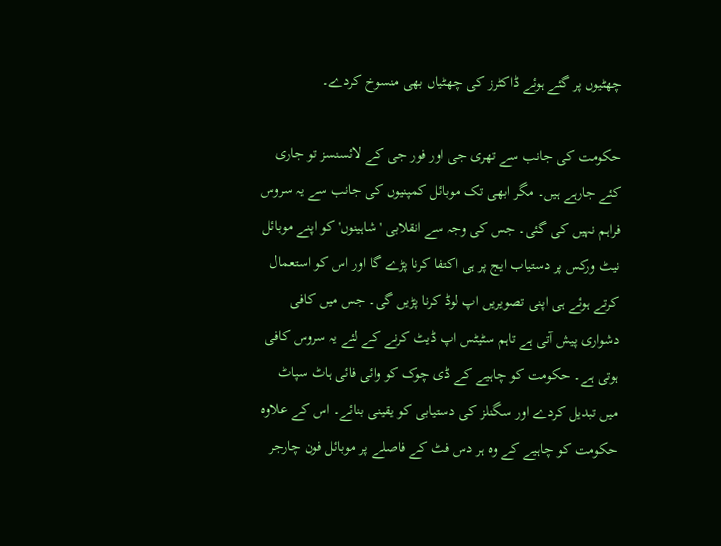چھٹیوں پر گئے ہوئے ڈاکٹرز کی چھٹیاں بھی منسوخ کردے۔

حکومت کی جانب سے تھری جی اور فور جی کے لائسنسز تو جاری کئے جارہے ہیں۔ مگر ابھی تک موبائل کمپنیوں کی جانب سے یہ سروس فراہم نہیں کی گئی۔ جس کی وجہ سے انقلابی 'شاہینوں' کو اپنے موبائل نیٹ ورکس پر دستیاب ایج پر ہی اکتفا کرنا پڑے گا اور اس کو استعمال کرتے ہوئے ہی اپنی تصویریں اپ لوڈ کرنا پڑیں گی۔ جس میں کافی دشواری پیش آتی ہے تاہم سٹیٹس اپ ڈیٹ کرنے کے لئے یہ سروس کافی ہوتی ہے۔ حکومت کو چاہیے کے ڈی چوک کو وائی فائی ہاٹ سپاٹ میں تبدیل کردے اور سگنلز کی دستیابی کو یقینی بنائے۔ اس کے علاوہ حکومت کو چاہیے کے وہ ہر دس فٹ کے فاصلے پر موبائل فون چارجر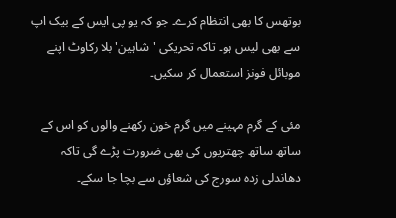بوتھس کا بھی انتظام کرے۔ جو کہ یو پی ایس کے بیک اپ سے بھی لیس ہو۔ تاکہ تحریکی 'شاہین' بلا رکاوٹ اپنے موبائل فونز استعمال کر سکیں۔

مئی کے گرم مہینے میں گرم خون رکھنے والوں کو اس کے ساتھ ساتھ چھتریوں کی بھی ضرورت پڑے گی تاکہ دھاندلی زدہ سورج کی شعاؤں سے بچا جا سکے۔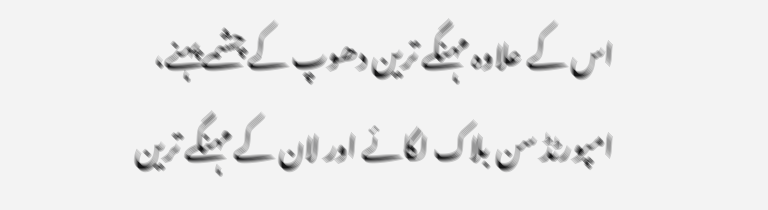اس کے علاوہ مہنگے ترین دھوپ کے چشمے پہنے، امپورٹڈ سن بلاک لگائے اور لان کے مہنگے ترین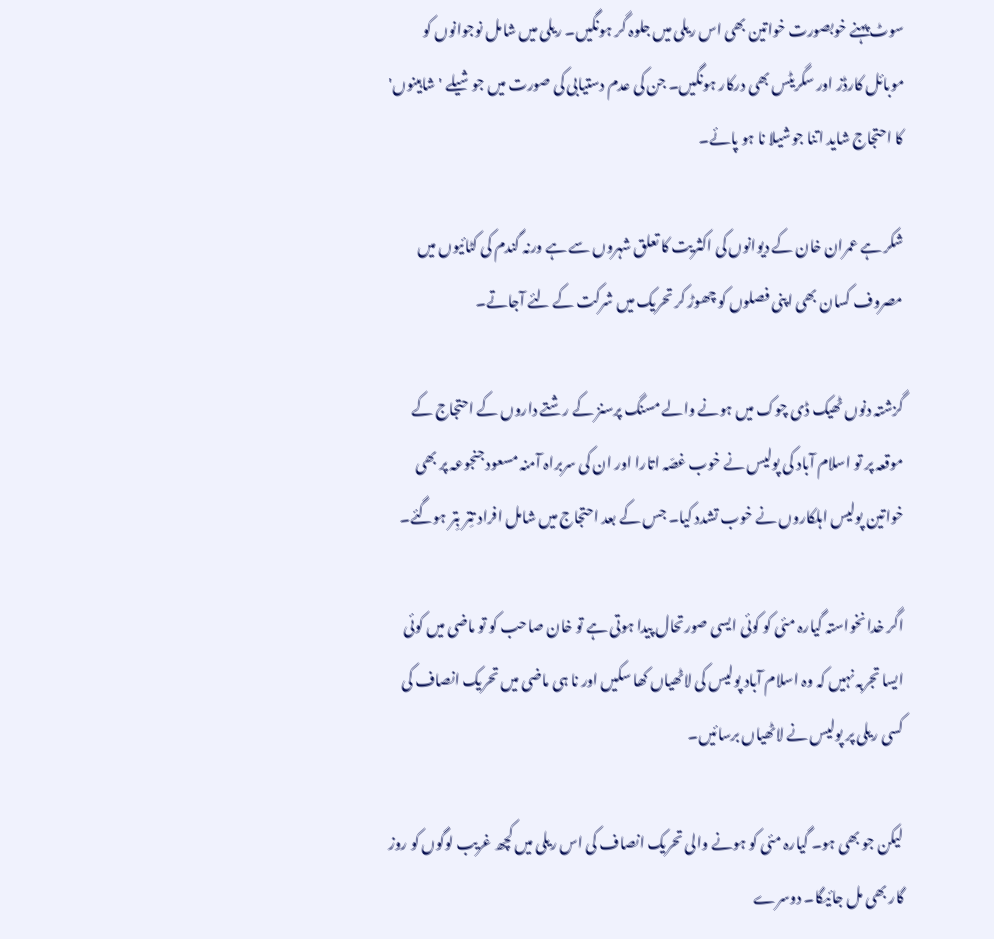سوٹ پہنے خوبصورت خواتین بھی اس ریلی میں جلوہ گر ہونگیں۔ ریلی میں شامل نوجوانوں کو موبائل کارڈز اور سگریٹس بھی درکار ہونگیں۔ جن کی عدم دستیابی کی صورت میں جوشیلے 'شاہینوں' کا احتجاج شاید اتنا جوشیلا نا ہو پائے۔

شکر ہے عمران خان کے دیوانوں کی اکثریت کا تعلق شہروں سے ہے ورنہ گندم کی کٹائیوں میں مصروف کسان بھی اپنی فصلوں کو چھوڑ کر تحریک میں شرکت کے لئے آجاتے۔

گزشتہ دنوں ٹھیک ڈی چوک میں ہونے والے مسنگ پرسنز کے رشتے داروں کے احتجاج کے موقعہ پر تو اسلام آباد کی پولیس نے خوب غصّہ اتارا اور ان کی سربراہ آمنہ مسعود جنجوعہ پر بھی خواتین پولیس اہلکاروں نے خوب تشدد کیا۔ جس کے بعد احتجاج میں شامل افراد تِتر بِتر ہوگئے۔

اگر خدا نخواستہ گیارہ مئی کو کوئی ایسی صورتحال پیدا ہوتی ہے تو خان صاحب کو تو ماضی میں کوئی ایسا تجربہ نہیں کہ وہ اسلام آباد پولیس کی لاٹھیاں کھا سکیں اور نا ہی ماضی میں تحریک انصاف کی کسی ریلی پر پولیس نے لاٹھیاں برسائیں۔

لیکن جو بھی ہو۔ گیارہ مئی کو ہونے والی تحریک انصاف کی اس ریلی میں کچھ غریب لوگوں کو روز گار بھی مل جائیگا۔ دوسرے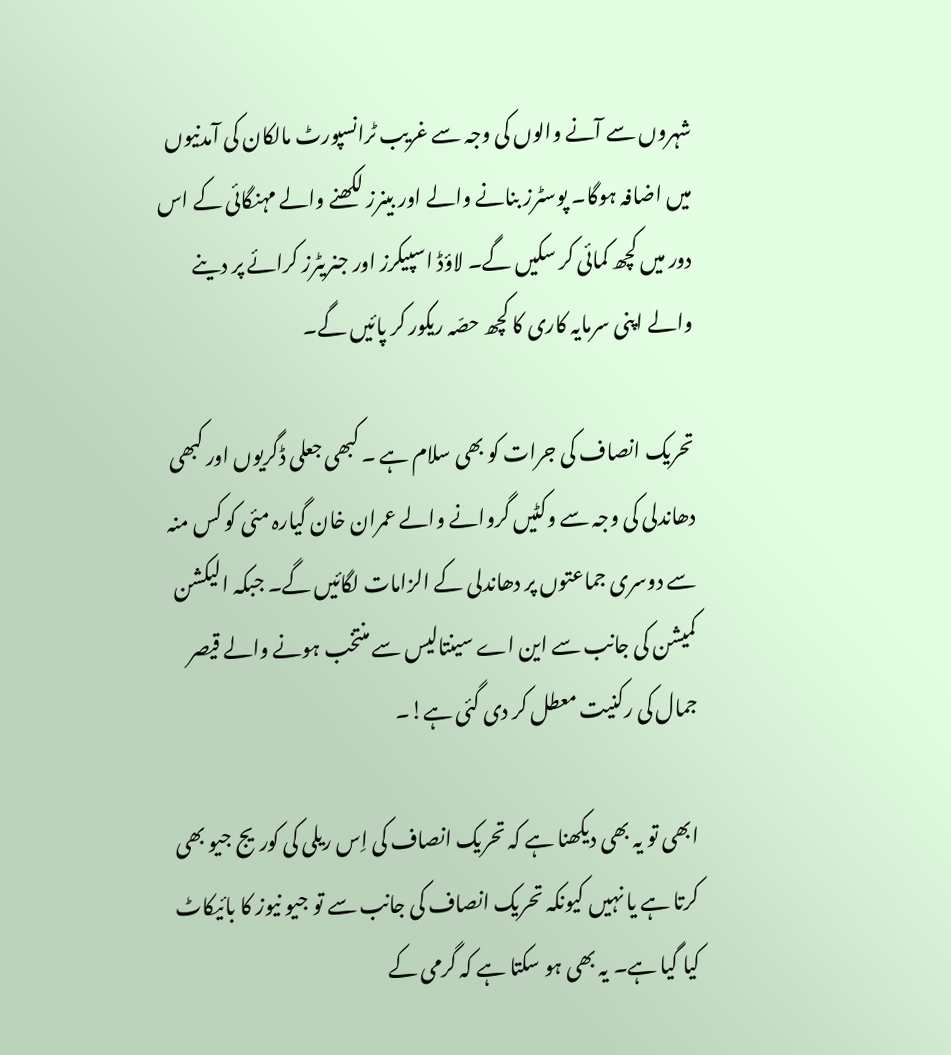شہروں سے آنے والوں کی وجہ سے غریب ٹرانسپورٹ مالکان کی آمدنیوں میں اضافہ ہوگا۔ پوسٹرز بنانے والے اور بینرز لکھنے والے مہنگائی کے اس دور میں کچھ کمائی کر سکیں گے۔ لاؤڈ اسپیکرز اور جنریٹرز کرائے پر دینے والے اپنی سرمایہ کاری کا کچھ حصّہ ریکور کر پائیں گے۔

تحریک انصاف کی جرات کو بھی سلام ہے ۔ کبھی جعلی ڈگریوں اور کبھی دھاندلی کی وجہ سے وکٹیں گروانے والے عمران خان گیارہ مئی کو کس منہ سے دوسری جماعتوں پر دھاندلی کے الزامات لگائیں گے۔ جبکہ الیکشن کمیشن کی جانب سے این اے سینتالیس سے منتخب ہونے والے قیصر جمال کی رکنیت معطل کر دی گئی ہے!۔

ابھی تو یہ بھی دیکھنا ہے کہ تحریک انصاف کی اِس ریلی کی کوریج جیو بھی کرتا ہے یا نہیں کیونکہ تحریک انصاف کی جانب سے تو جیو نیوز کا بائیکاٹ کیا گیا ہے۔ یہ بھی ہو سکتا ہے کہ گرمی کے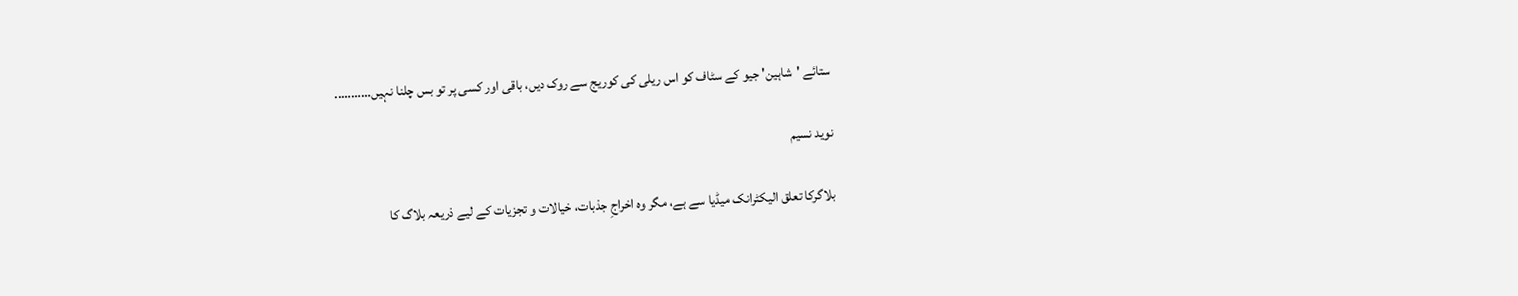ستائے 'شاہین' جیو کے سٹاف کو اس ریلی کی کوریج سے روک دیں، باقی اور کسی پر تو بس چلنا نہیں………..

نوید نسیم

بلاگرکا تعلق الیکٹرانک میڈیا سے ہے، مگر وہ اخراجِ جذبات، خیالات و تجزیات کے لیے ذریعہ بلاگ کا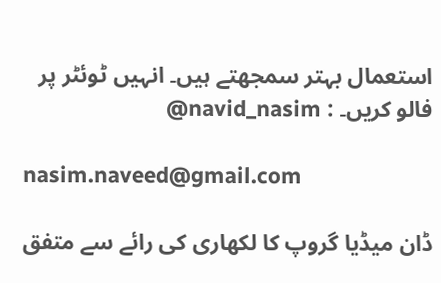استعمال بہتر سمجھتے ہیں۔ انہیں ٹوئٹر پر فالو کریں۔ : navid_nasim@

nasim.naveed@gmail.com

ڈان میڈیا گروپ کا لکھاری کی رائے سے متفق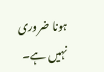ہونا ضروری نہیں ہے۔